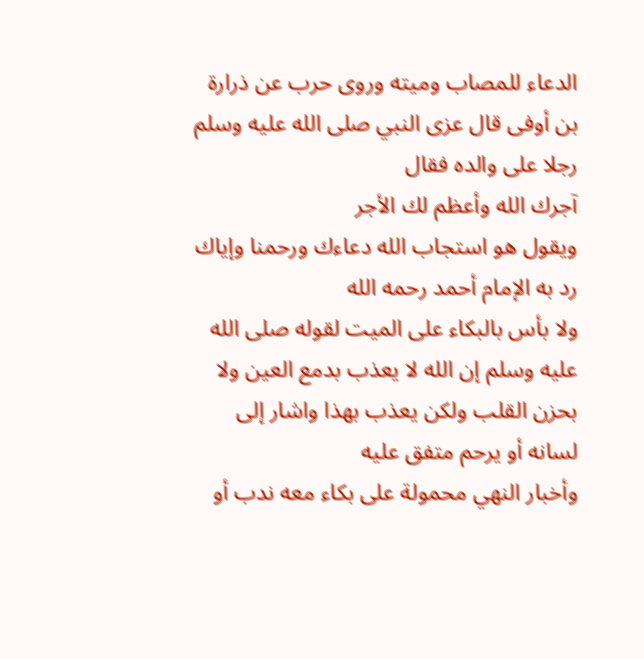الدعاء للمصاب وميته وروى حرب عن ذرارة بن أوفى قال عزى النبي صلى الله عليه وسلم رجلا على والده فقال
آجرك الله وأعظم لك الأجر
ويقول هو استجاب الله دعاءك ورحمنا وإياك رد به الإمام أحمد رحمه الله
ولا بأس بالبكاء على الميت لقوله صلى الله عليه وسلم إن الله لا يعذب بدمع العين ولا بحزن القلب ولكن يعذب بهذا واشار إلى لسانه أو يرحم متفق عليه
وأخبار النهي محمولة على بكاء معه ندب أو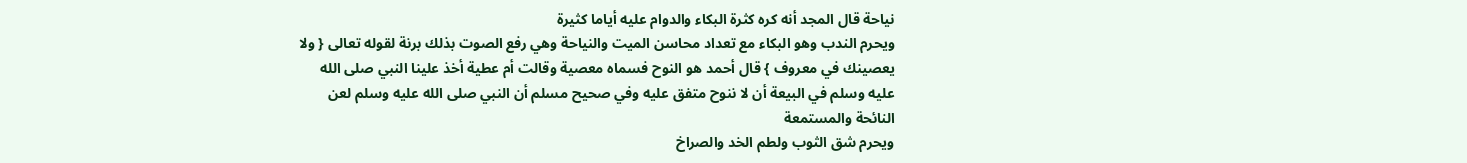نياحة قال المجد أنه كره كثرة البكاء والدوام عليه أياما كثيرة
ويحرم الندب وهو البكاء مع تعداد محاسن الميت والنياحة وهي رفع الصوت بذلك برنة لقوله تعالى { ولا يعصينك في معروف } قال أحمد هو النوح فسماه معصية وقالت أم عطية أخذ علينا النبي صلى الله عليه وسلم في البيعة أن لا ننوح متفق عليه وفي صحيح مسلم أن النبي صلى الله عليه وسلم لعن النائحة والمستمعة
ويحرم شق الثوب ولطم الخد والصراخ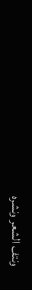ونتف الشعر ونشره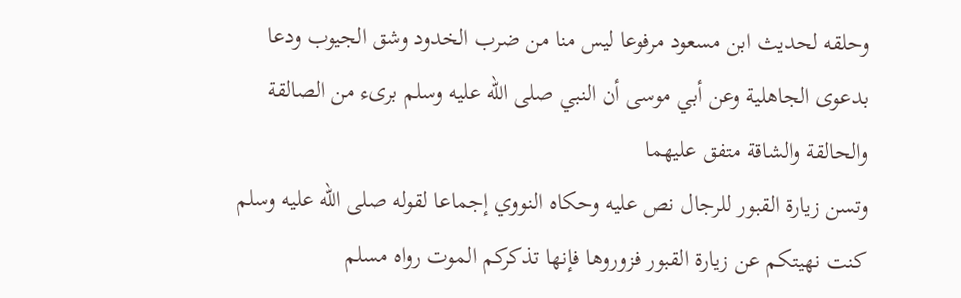وحلقه لحديث ابن مسعود مرفوعا ليس منا من ضرب الخدود وشق الجيوب ودعا بدعوى الجاهلية وعن أبي موسى أن النبي صلى الله عليه وسلم برىء من الصالقة والحالقة والشاقة متفق عليهما
وتسن زيارة القبور للرجال نص عليه وحكاه النووي إجماعا لقوله صلى الله عليه وسلم كنت نهيتكم عن زيارة القبور فزوروها فإنها تذكركم الموت رواه مسلم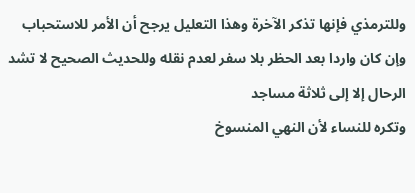وللترمذي فإنها تذكر الآخرة وهذا التعليل يرجح أن الأمر للاستحباب وإن كان واردا بعد الحظر بلا سفر لعدم نقله وللحديث الصحيح لا تشد الرحال إلا إلى ثلاثة مساجد
وتكره للنساء لأن النهي المنسوخ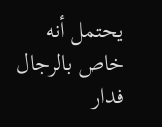يحتمل أنه خاص بالرجال فدار